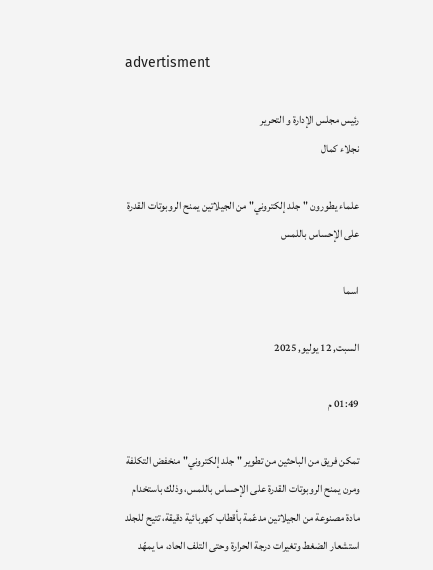advertisment

رئيس مجلس الإدارة و التحرير
نجلاء كمال

علماء يطورون "جلد إلكتروني" من الجيلاتين يمنح الروبوتات القدرة على الإحساس باللمس

اسما

السبت, 12 يوليو, 2025

01:49 م

تمكن فريق من الباحثين من تطوير "جلد إلكتروني" منخفض التكلفة ومرن يمنح الروبوتات القدرة على الإحساس باللمس، وذلك باستخدام مادة مصنوعة من الجيلاتين مدعّمة بأقطاب كهربائية دقيقة، تتيح للجلد استشعار الضغط وتغيرات درجة الحرارة وحتى التلف الحاد، ما يمهّد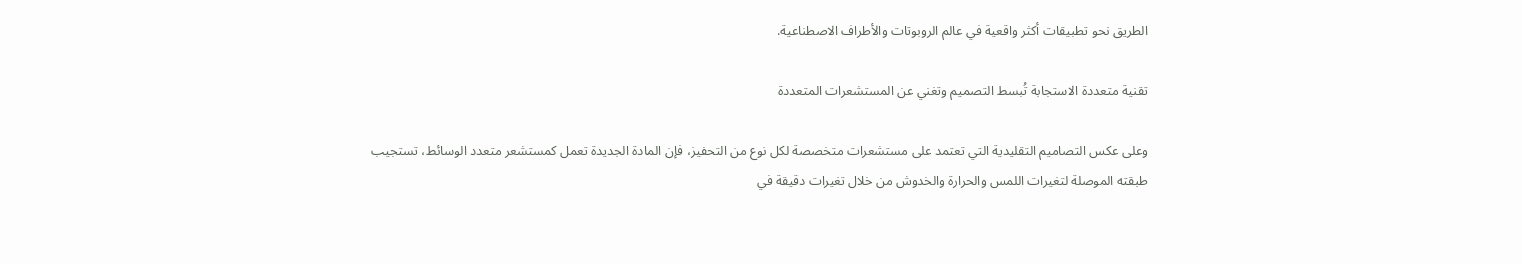الطريق نحو تطبيقات أكثر واقعية في عالم الروبوتات والأطراف الاصطناعية.

تقنية متعددة الاستجابة تُبسط التصميم وتغني عن المستشعرات المتعددة

وعلى عكس التصاميم التقليدية التي تعتمد على مستشعرات متخصصة لكل نوع من التحفيز، فإن المادة الجديدة تعمل كمستشعر متعدد الوسائط، تستجيب طبقته الموصلة لتغيرات اللمس والحرارة والخدوش من خلال تغيرات دقيقة في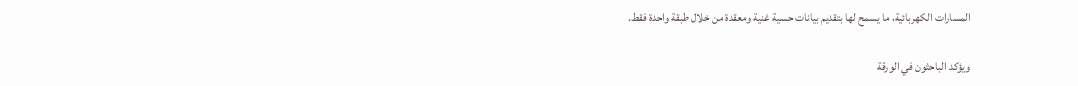المسارات الكهربائية، ما يسمح لها بتقديم بيانات حسية غنية ومعقدة من خلال طبقة واحدة فقط.

ويؤكد الباحثون في الورقة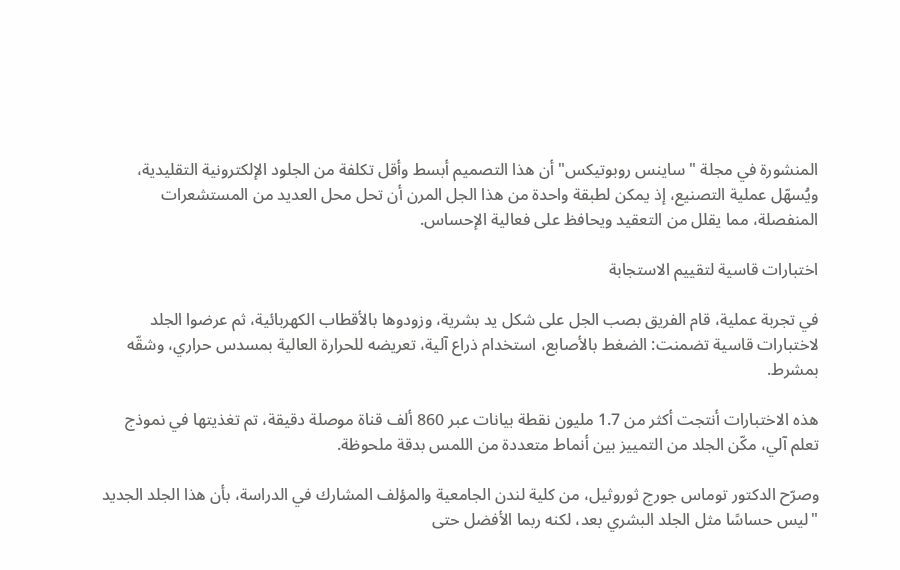المنشورة في مجلة "ساينس روبوتيكس" أن هذا التصميم أبسط وأقل تكلفة من الجلود الإلكترونية التقليدية، ويُسهّل عملية التصنيع، إذ يمكن لطبقة واحدة من هذا الجل المرن أن تحل محل العديد من المستشعرات المنفصلة، مما يقلل من التعقيد ويحافظ على فعالية الإحساس.

اختبارات قاسية لتقييم الاستجابة

في تجربة عملية، قام الفريق بصب الجل على شكل يد بشرية، وزودوها بالأقطاب الكهربائية، ثم عرضوا الجلد لاختبارات قاسية تضمنت: الضغط بالأصابع، استخدام ذراع آلية، تعريضه للحرارة العالية بمسدس حراري، وشقّه بمشرط.

هذه الاختبارات أنتجت أكثر من 1.7 مليون نقطة بيانات عبر 860 ألف قناة موصلة دقيقة، تم تغذيتها في نموذج تعلم آلي، مكّن الجلد من التمييز بين أنماط متعددة من اللمس بدقة ملحوظة.

وصرّح الدكتور توماس جورج ثوروثيل، من كلية لندن الجامعية والمؤلف المشارك في الدراسة، بأن هذا الجلد الجديد "ليس حساسًا مثل الجلد البشري بعد، لكنه ربما الأفضل حتى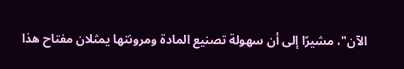الآن"، مشيرًا إلى أن سهولة تصنيع المادة ومرونتها يمثلان مفتاح هذا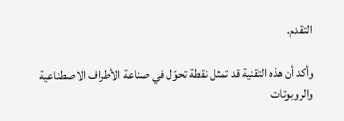التقدم.

وأكد أن هذه التقنية قد تمثل نقطة تحوّل في صناعة الأطراف الاصطناعية والروبوتات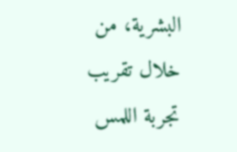البشرية، من خلال تقريب تجربة اللمس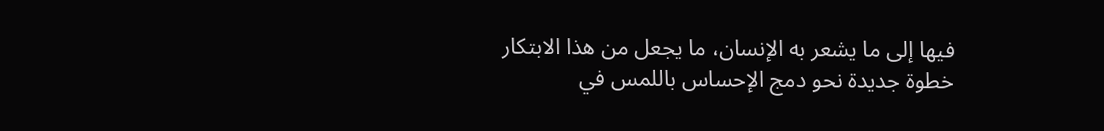فيها إلى ما يشعر به الإنسان، ما يجعل من هذا الابتكار خطوة جديدة نحو دمج الإحساس باللمس في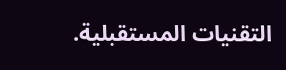التقنيات المستقبلية.